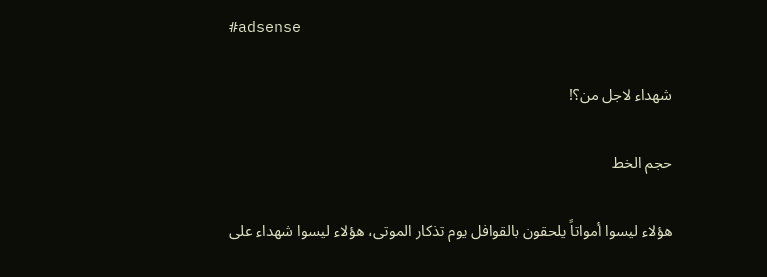#adsense

شهداء لاجل من؟!

حجم الخط

هؤلاء ليسوا أمواتاً يلحقون بالقوافل يوم تذكار الموتى، هؤلاء ليسوا شهداء على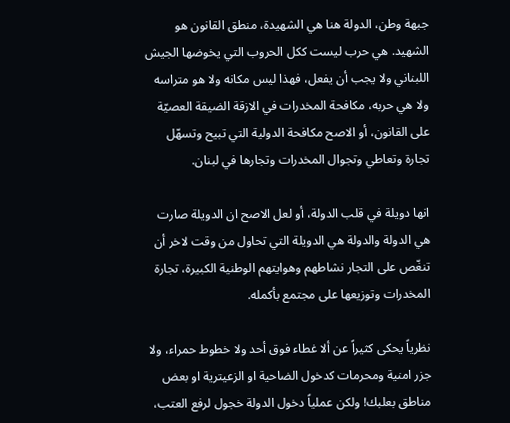جبهة وطن، الدولة هنا هي الشهيدة، منطق القانون هو الشهيد. هي حرب ليست ككل الحروب التي يخوضها الجيش اللبناني ولا يجب أن يفعل، فهذا ليس مكانه ولا هو متراسه ولا هي حربه، مكافحة المخدرات في الازقة الضيقة العصيّة على القانون، أو الاصح مكافحة الدولية التي تبيح وتسهّل تجارة وتعاطي وتجوال المخدرات وتجارها في لبنان.

انها دويلة في قلب الدولة، أو لعل الاصح ان الدويلة صارت هي الدولة والدولة هي الدويلة التي تحاول من وقت لاخر أن تنغّص على التجار نشاطهم وهوايتهم الوطنية الكبيرة، تجارة المخدرات وتوزيعها على مجتمع بأكمله.

نظرياً يحكى كثيراً عن ألا غطاء فوق أحد ولا خطوط حمراء، ولا جزر امنية ومحرمات كدخول الضاحية او الزعيترية او بعض مناطق بعلبك! ولكن عملياً دخول الدولة خجول لرفع العتب،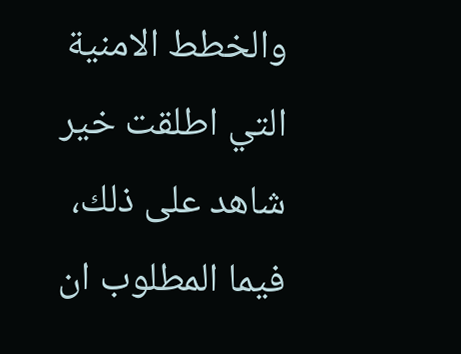والخطط الامنية التي اطلقت خير شاهد على ذلك، فيما المطلوب ان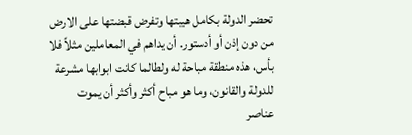تحضر الدولة بكامل هيبتها وتفرض قبضتها على الارض من دون إذن أو أدستور. أن يداهم في المعاملين مثلاً فلا بأس، هذه منطقة مباحة له ولطالما كانت ابوابها مشرعة للدولة والقانون، وما هو مباح أكثر وأكثر أن يموت عناصر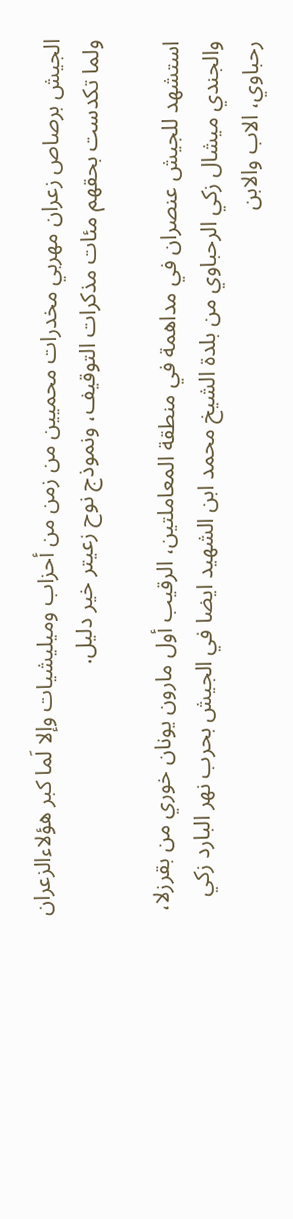الجيش برصاص زعران مهربي مخدرات محميين من زمن من أحزاب وميليشيات وإلا لَما كبر هؤلاءالزعران ولما تكدست بحقهم مئات مذكرات التوقيف، ونموذج نوح زعيتر خير دليل.

استشهد للجيش عنصران في مداهمة في منطقة المعاملتين، الرقيب أول مارون يونان خوري من بقرزلا، والجندي ميشال زكي الرحباوي من بلدة الشيخ محمد ابن الشهيد ايضا في الجيش بحرب نهر البارد زكي رحباوي، الاب والابن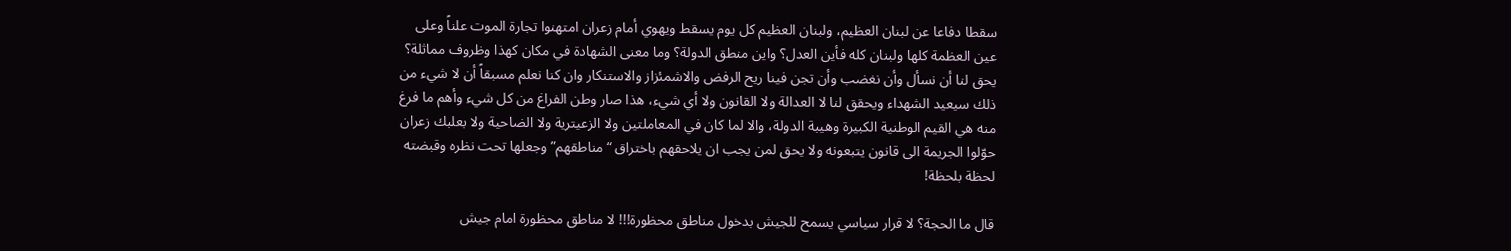سقطا دفاعا عن لبنان العظيم، ولبنان العظيم كل يوم يسقط ويهوي أمام زعران امتهنوا تجارة الموت علناً وعلى عين العظمة كلها ولبنان كله فأين العدل؟ واين منطق الدولة؟ وما معنى الشهادة في مكان كهذا وظروف مماثلة؟ يحق لنا أن نسأل وأن نغضب وأن تجن فينا ريح الرفض والاشمئزاز والاستنكار وان كنا نعلم مسبقاً أن لا شيء من ذلك سيعيد الشهداء ويحقق لنا لا العدالة ولا القانون ولا أي شيء، هذا صار وطن الفراغ من كل شيء وأهم ما فرغ منه هي القيم الوطنية الكبيرة وهيبة الدولة، والا لما كان في المعاملتين ولا الزعيترية ولا الضاحية ولا بعلبك زعران حوّلوا الجريمة الى قانون يتبعونه ولا يحق لمن يجب ان يلاحقهم باختراق “مناطقهم” وجعلها تحت نظره وقبضته لحظة بلحظة!

قال ما الحجة؟ لا قرار سياسي يسمح للجيش بدخول مناطق محظورة!!! لا مناطق محظورة امام جيش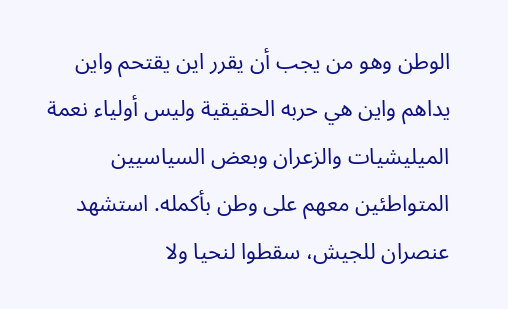الوطن وهو من يجب أن يقرر اين يقتحم واين يداهم واين هي حربه الحقيقية وليس أولياء نعمة الميليشيات والزعران وبعض السياسيين المتواطئين معهم على وطن بأكمله. استشهد عنصران للجيش، سقطوا لنحيا ولا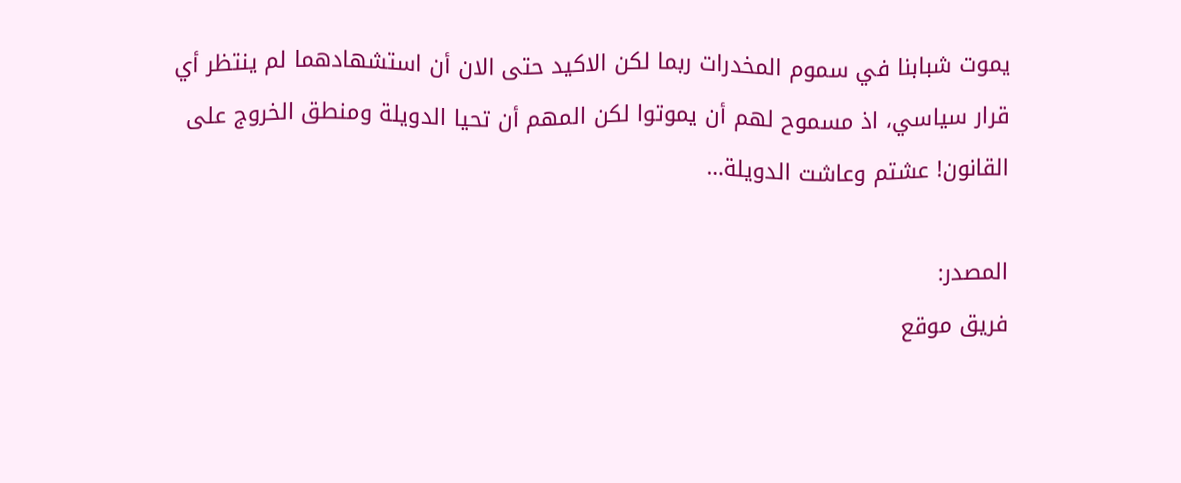يموت شبابنا في سموم المخدرات ربما لكن الاكيد حتى الان أن استشهادهما لم ينتظر أي قرار سياسي، اذ مسموح لهم أن يموتوا لكن المهم أن تحيا الدويلة ومنطق الخروج على القانون! عشتم وعاشت الدويلة…

المصدر:
فريق موقع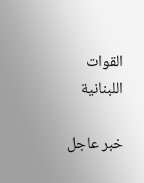القوات اللبنانية

خبر عاجل